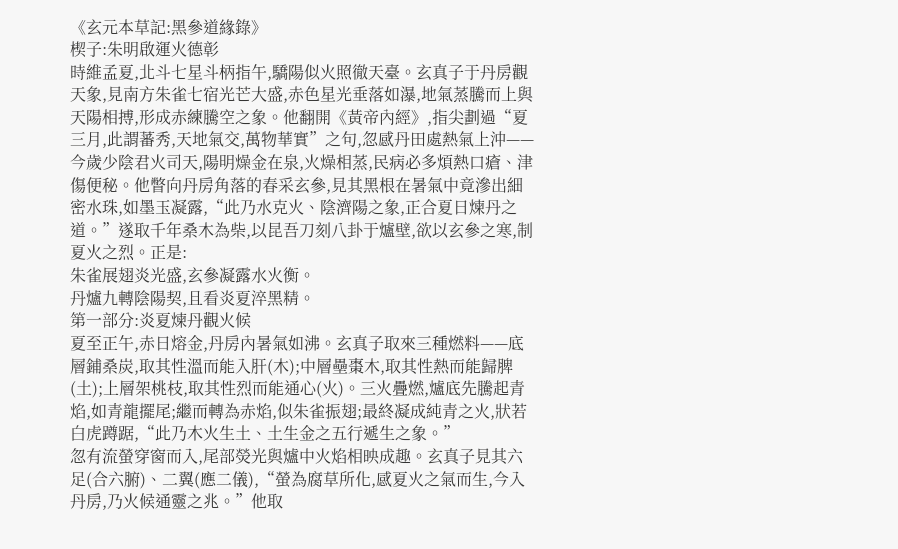《玄元本草記:黑參道緣錄》
楔子:朱明啟運火德彰
時維孟夏,北斗七星斗柄指午,驕陽似火照徹天臺。玄真子于丹房觀天象,見南方朱雀七宿光芒大盛,赤色星光垂落如瀑,地氣蒸騰而上與天陽相搏,形成赤練騰空之象。他翻開《黃帝內經》,指尖劃過“夏三月,此謂蕃秀,天地氣交,萬物華實”之句,忽感丹田處熱氣上沖——今歲少陰君火司天,陽明燥金在泉,火燥相蒸,民病必多煩熱口瘡、津傷便秘。他瞥向丹房角落的春采玄參,見其黑根在暑氣中竟滲出細密水珠,如墨玉凝露,“此乃水克火、陰濟陽之象,正合夏日煉丹之道。”遂取千年桑木為柴,以昆吾刀刻八卦于爐壁,欲以玄參之寒,制夏火之烈。正是:
朱雀展翅炎光盛,玄參凝露水火衡。
丹爐九轉陰陽契,且看炎夏淬黑精。
第一部分:炎夏煉丹觀火候
夏至正午,赤日熔金,丹房內暑氣如沸。玄真子取來三種燃料——底層鋪桑炭,取其性溫而能入肝(木);中層壘棗木,取其性熱而能歸脾(土);上層架桃枝,取其性烈而能通心(火)。三火疊燃,爐底先騰起青焰,如青龍擺尾;繼而轉為赤焰,似朱雀振翅;最終凝成純青之火,狀若白虎蹲踞,“此乃木火生土、土生金之五行遞生之象。”
忽有流螢穿窗而入,尾部熒光與爐中火焰相映成趣。玄真子見其六足(合六腑)、二翼(應二儀),“螢為腐草所化,感夏火之氣而生,今入丹房,乃火候通靈之兆。”他取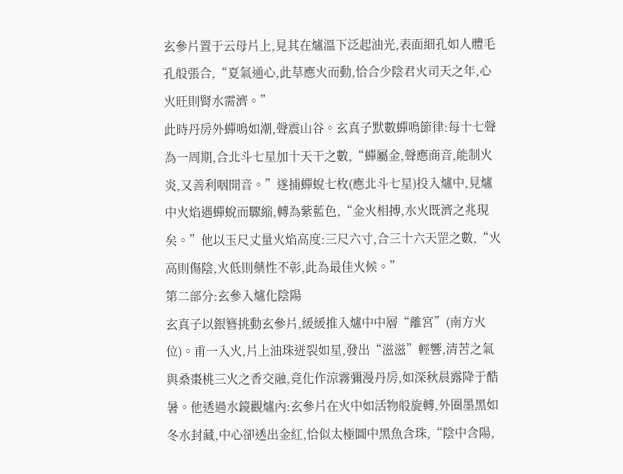玄參片置于云母片上,見其在爐溫下泛起油光,表面細孔如人體毛孔般張合,“夏氣通心,此草應火而動,恰合少陰君火司天之年,心火旺則腎水需濟。”
此時丹房外蟬鳴如潮,聲震山谷。玄真子默數蟬鳴節律:每十七聲為一周期,合北斗七星加十天干之數,“蟬屬金,聲應商音,能制火炎,又善利咽開音。”遂捕蟬蛻七枚(應北斗七星)投入爐中,見爐中火焰遇蟬蛻而驟縮,轉為紫藍色,“金火相搏,水火既濟之兆現矣。”他以玉尺丈量火焰高度:三尺六寸,合三十六天罡之數,“火高則傷陰,火低則藥性不彰,此為最佳火候。”
第二部分:玄參入爐化陰陽
玄真子以銀簪挑動玄參片,緩緩推入爐中中層“離宮”(南方火位)。甫一入火,片上油珠迸裂如星,發出“滋滋”輕響,清苦之氣與桑棗桃三火之香交融,竟化作涼霧彌漫丹房,如深秋晨露降于酷暑。他透過水鏡觀爐內:玄參片在火中如活物般旋轉,外圈墨黑如冬水封藏,中心卻透出金紅,恰似太極圖中黑魚含珠,“陰中含陽,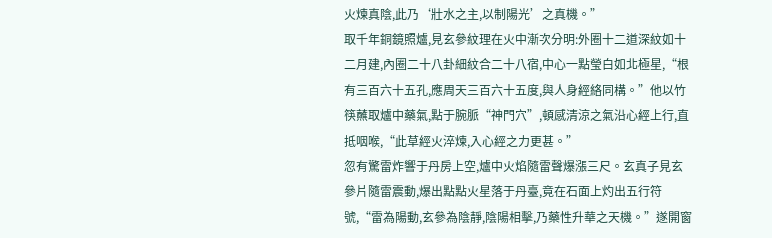火煉真陰,此乃‘壯水之主,以制陽光’之真機。”
取千年銅鏡照爐,見玄參紋理在火中漸次分明:外圈十二道深紋如十二月建,內圈二十八卦細紋合二十八宿,中心一點瑩白如北極星,“根有三百六十五孔,應周天三百六十五度,與人身經絡同構。”他以竹筷蘸取爐中藥氣,點于腕脈“神門穴”,頓感清涼之氣沿心經上行,直抵咽喉,“此草經火淬煉,入心經之力更甚。”
忽有驚雷炸響于丹房上空,爐中火焰隨雷聲爆漲三尺。玄真子見玄參片隨雷震動,爆出點點火星落于丹臺,竟在石面上灼出五行符號,“雷為陽動,玄參為陰靜,陰陽相擊,乃藥性升華之天機。”遂開窗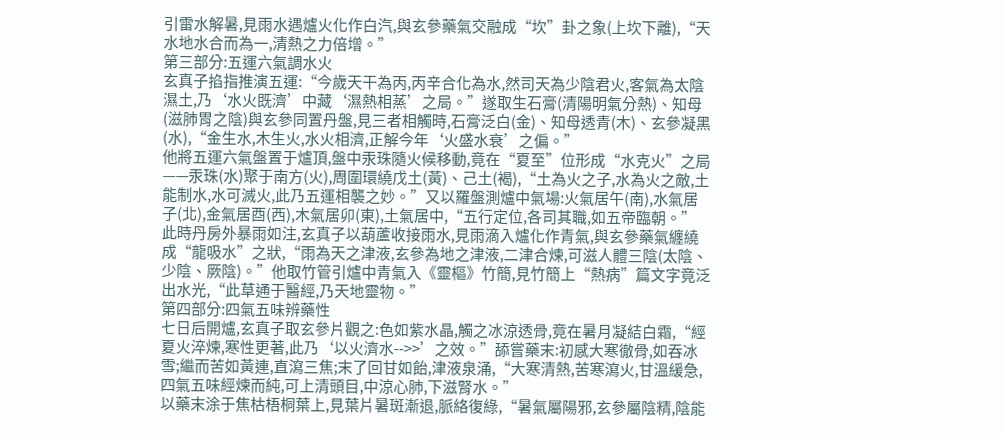引雷水解暑,見雨水遇爐火化作白汽,與玄參藥氣交融成“坎”卦之象(上坎下離),“天水地水合而為一,清熱之力倍增。”
第三部分:五運六氣調水火
玄真子掐指推演五運:“今歲天干為丙,丙辛合化為水,然司天為少陰君火,客氣為太陰濕土,乃‘水火既濟’中藏‘濕熱相蒸’之局。”遂取生石膏(清陽明氣分熱)、知母(滋肺胃之陰)與玄參同置丹盤,見三者相觸時,石膏泛白(金)、知母透青(木)、玄參凝黑(水),“金生水,木生火,水火相濟,正解今年‘火盛水衰’之偏。”
他將五運六氣盤置于爐頂,盤中汞珠隨火候移動,竟在“夏至”位形成“水克火”之局——汞珠(水)聚于南方(火),周圍環繞戊土(黃)、己土(褐),“土為火之子,水為火之敵,土能制水,水可滅火,此乃五運相襲之妙。”又以羅盤測爐中氣場:火氣居午(南),水氣居子(北),金氣居酉(西),木氣居卯(東),土氣居中,“五行定位,各司其職,如五帝臨朝。”
此時丹房外暴雨如注,玄真子以葫蘆收接雨水,見雨滴入爐化作青氣,與玄參藥氣纏繞成“龍吸水”之狀,“雨為天之津液,玄參為地之津液,二津合煉,可滋人體三陰(太陰、少陰、厥陰)。”他取竹管引爐中青氣入《靈樞》竹簡,見竹簡上“熱病”篇文字竟泛出水光,“此草通于醫經,乃天地靈物。”
第四部分:四氣五味辨藥性
七日后開爐,玄真子取玄參片觀之:色如紫水晶,觸之冰涼透骨,竟在暑月凝結白霜,“經夏火淬煉,寒性更著,此乃‘以火濟水-->>’之效。”舔嘗藥末:初感大寒徹骨,如吞冰雪;繼而苦如黃連,直瀉三焦;末了回甘如飴,津液泉涌,“大寒清熱,苦寒瀉火,甘溫緩急,四氣五味經煉而純,可上清頭目,中涼心肺,下滋腎水。”
以藥末涂于焦枯梧桐葉上,見葉片暑斑漸退,脈絡復綠,“暑氣屬陽邪,玄參屬陰精,陰能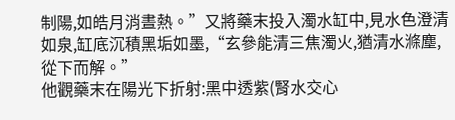制陽,如皓月消晝熱。”又將藥末投入濁水缸中,見水色澄清如泉,缸底沉積黑垢如墨,“玄參能清三焦濁火,猶清水滌塵,從下而解。”
他觀藥末在陽光下折射:黑中透紫(腎水交心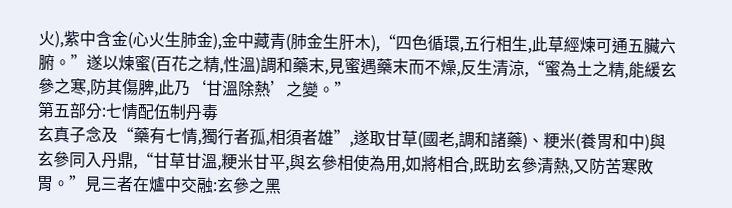火),紫中含金(心火生肺金),金中藏青(肺金生肝木),“四色循環,五行相生,此草經煉可通五臟六腑。”遂以煉蜜(百花之精,性溫)調和藥末,見蜜遇藥末而不燥,反生清涼,“蜜為土之精,能緩玄參之寒,防其傷脾,此乃‘甘溫除熱’之變。”
第五部分:七情配伍制丹毒
玄真子念及“藥有七情,獨行者孤,相須者雄”,遂取甘草(國老,調和諸藥)、粳米(養胃和中)與玄參同入丹鼎,“甘草甘溫,粳米甘平,與玄參相使為用,如將相合,既助玄參清熱,又防苦寒敗胃。”見三者在爐中交融:玄參之黑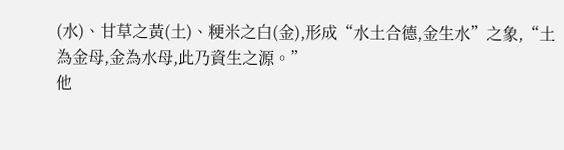(水)、甘草之黃(土)、粳米之白(金),形成“水土合德,金生水”之象,“土為金母,金為水母,此乃資生之源。”
他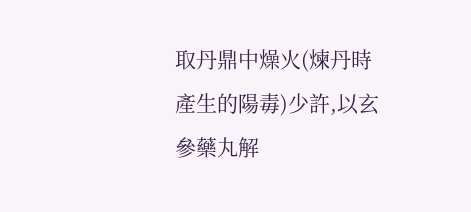取丹鼎中燥火(煉丹時產生的陽毒)少許,以玄參藥丸解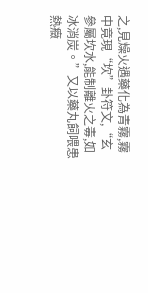之,見燥火遇藥化為青霧,霧中竟現“坎”卦符文,“玄參屬坎水,能制離火之毒,如冰消炭。”又以藥丸飼喂患熱癥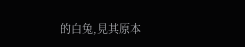的白兔,見其原本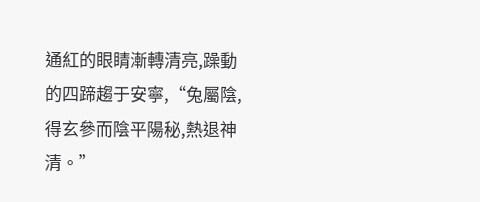通紅的眼睛漸轉清亮,躁動的四蹄趨于安寧,“兔屬陰,得玄參而陰平陽秘,熱退神清。”